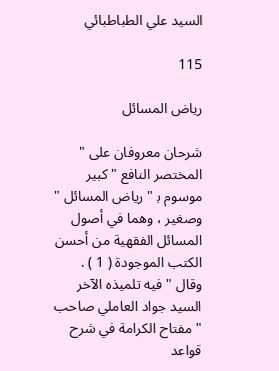السيد علي الطباطبائي

115

رياض المسائل

شرحان معروفان على " المختصر النافع " كبير موسوم ب‍ " رياض المسائل " وصغير ، وهما في أصول المسائل الفقهية من أحسن الكتب الموجودة ( 1 ) . وقال " فيه تلميذه الآخر السيد جواد العاملي صاحب " مفتاح الكرامة في شرح قواعد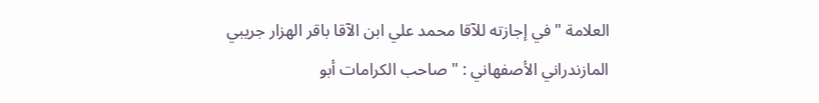العلامة " في إجازته للآقا محمد علي ابن الآقا باقر الهزار جريبي المازندراني الأصفهاني : " صاحب الكرامات أبو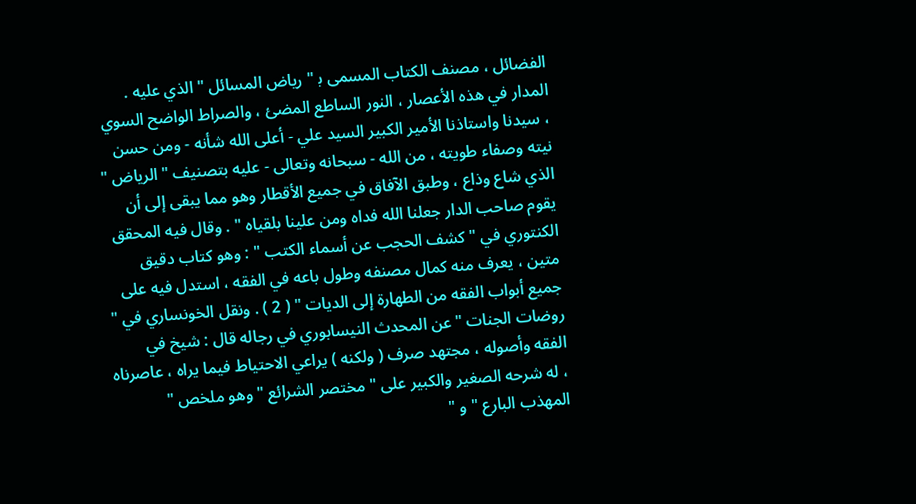الفضائل ، مصنف الكتاب المسمى ب‍ " رياض المسائل " الذي عليه . المدار في هذه الأعصار ، النور الساطع المضئ ، والصراط الواضح السوي ، سيدنا واستاذنا الأمير الكبير السيد علي - أعلى الله شأنه - ومن حسن نيته وصفاء طويته ، من الله - سبحانه وتعالى - عليه بتصنيف " الرياض " الذي شاع وذاع ، وطبق الآفاق في جميع الأقطار وهو مما يبقى إلى أن يقوم صاحب الدار جعلنا الله فداه ومن علينا بلقياه " . وقال فيه المحقق الكنتوري في " كشف الحجب عن أسماء الكتب " : وهو كتاب دقيق متين ، يعرف منه كمال مصنفه وطول باعه في الفقه ، استدل فيه على جميع أبواب الفقه من الطهارة إلى الديات " ( 2 ) . ونقل الخونساري في " روضات الجنات " عن المحدث النيسابوري في رجاله قال : شيخ في الفقه وأصوله ، مجتهد صرف ( ولكنه ) يراعي الاحتياط فيما يراه ، عاصرناه ، له شرحه الصغير والكبير على " مختصر الشرائع " وهو ملخص " المهذب البارع " و "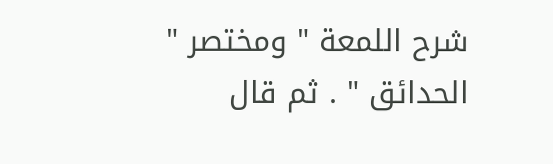شرح اللمعة " ومختصر " الحدائق " . ثم قال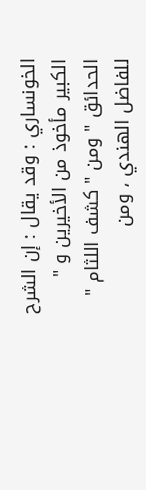الخونساري : وقد يقال : إن الشرح الكبير مأخوذ من الأخيرين و " الحدائق " ومن " كشف اللثام " للفاضل الهندي ، ومن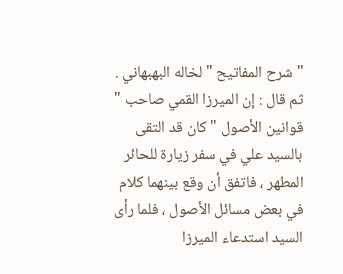" شرح المفاتيح " لخاله البهبهاني . ثم قال : إن الميرزا القمي صاحب " قوانين الأصول " كان قد التقى بالسيد علي في سفر زيارة للحائر المطهر ، فاتفق أن وقع بينهما كلام في بعض مسائل الأصول ، فلما رأى السيد استدعاء الميرزا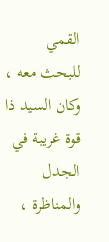القمي للبحث معه ، وكان السيد ذا قوة غريبة في الجدل والمناظرة ،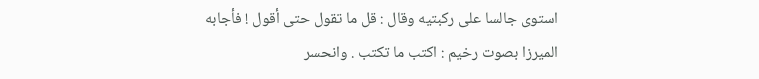استوى جالسا على ركبتيه وقال : قل ما تقول حتى أقول ! فأجابه الميرزا بصوت رخيم : اكتب ما تكتب . وانحسر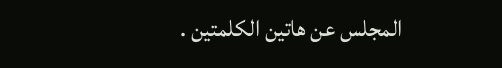المجلس عن هاتين الكلمتين .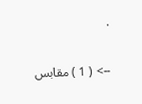.

--> ( 1 ) مقابس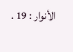الأنوار : 19 .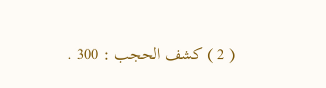( 2 ) كشف الحجب : 300 .